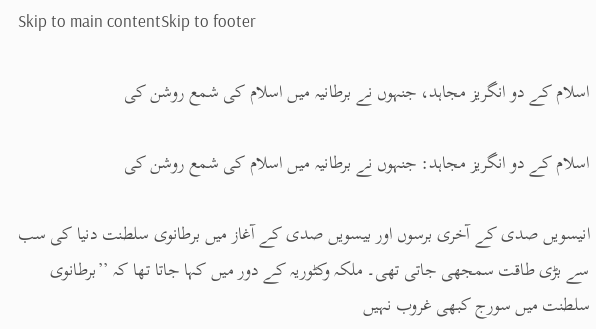Skip to main contentSkip to footer

اسلام کے دو انگریز مجاہد، جنہوں نے برطانیہ میں اسلام کی شمع روشن کی

اسلام کے دو انگریز مجاہد: جنہوں نے برطانیہ میں اسلام کی شمع روشن کی

انیسویں صدی کے آخری برسوں اور بیسویں صدی کے آغاز میں برطانوی سلطنت دنیا کی سب سے بڑی طاقت سمجھی جاتی تھی۔ ملکہ وکٹوریہ کے دور میں کہا جاتا تھا کہ ’’برطانوی سلطنت میں سورج کبھی غروب نہیں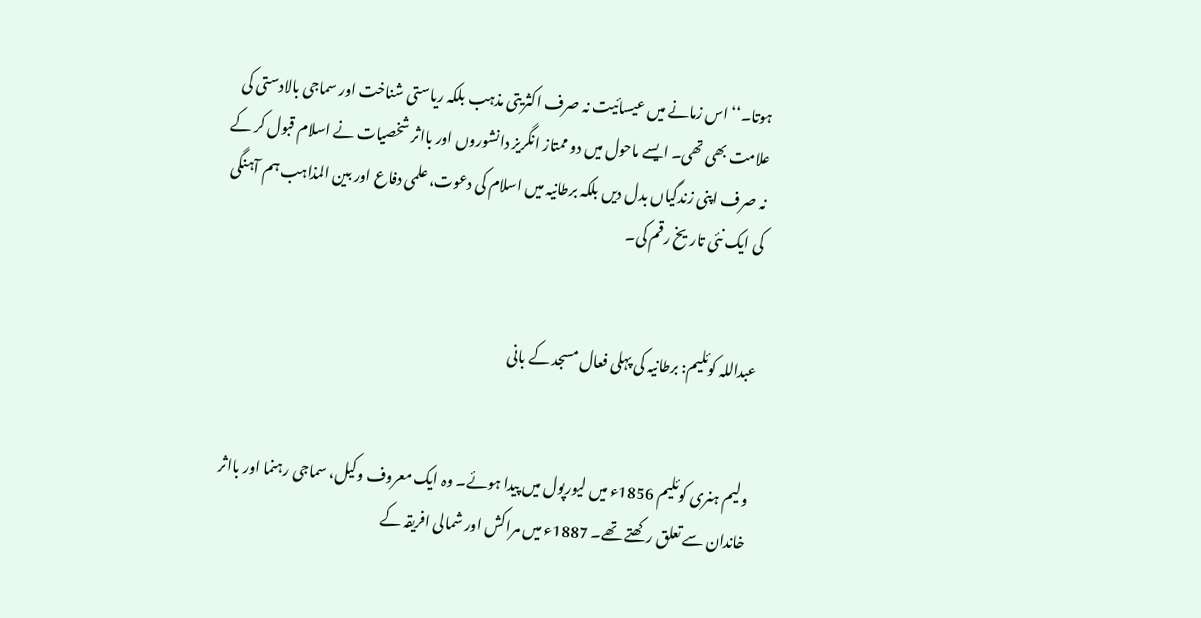ہوتا۔‘‘ اس زمانے میں عیسائیت نہ صرف اکثریتی مذہب بلکہ ریاستی شناخت اور سماجی بالادستی کی علامت بھی تھی۔ ایسے ماحول میں دو ممتاز انگریز دانشوروں اور بااثر شخصیات نے اسلام قبول کر کے نہ صرف اپنی زندگیاں بدل دیں بلکہ برطانیہ میں اسلام کی دعوت، علمی دفاع اور بین المذاہب ہم آہنگی کی ایک نئی تاریخ رقم کی۔


عبداللہ کوئلیم: برطانیہ کی پہلی فعال مسجد کے بانی


ولیم ہنری کوئلیم 1856ء میں لیورپول میں پیدا ہوئے۔ وہ ایک معروف وکیل، سماجی رہنما اور بااثر خاندان سے تعلق رکھتے تھے۔ 1887ء میں مراکش اور شمالی افریقہ کے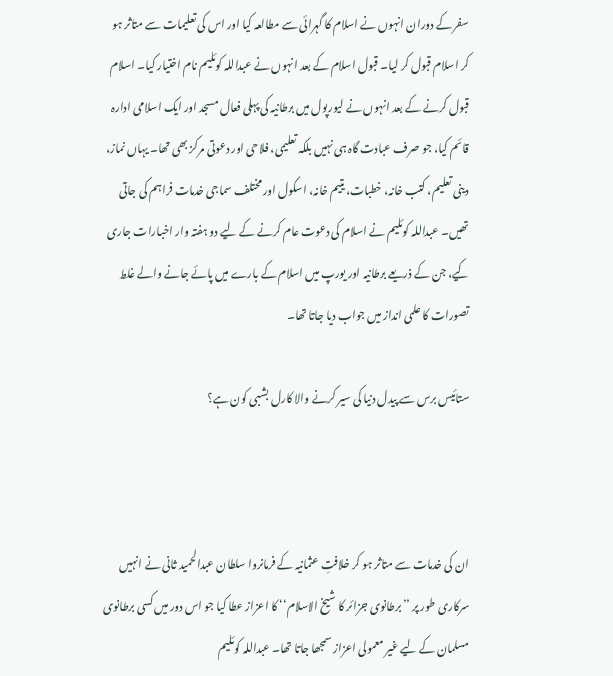سفر کے دوران انہوں نے اسلام کا گہرائی سے مطالعہ کیا اور اس کی تعلیمات سے متاثر ہو کر اسلام قبول کر لیا۔ قبول اسلام کے بعد انہوں نے عبداللہ کوئلیم نام اختیار کیا۔ اسلام قبول کرنے کے بعد انہوں نے لیورپول میں برطانیہ کی پہلی فعال مسجد اور ایک اسلامی ادارہ قائم کیا، جو صرف عبادت گاہ ہی نہیں بلکہ تعلیمی، فلاحی اور دعوتی مرکز بھی تھا۔ یہاں نماز، دینی تعلیم، کتب خانہ، خطبات، یتیم خانہ، اسکول اور مختلف سماجی خدمات فراہم کی جاتی تھیں۔ عبداللہ کوئلیم نے اسلام کی دعوت عام کرنے کے لیے دو ہفتہ وار اخبارات جاری کیے، جن کے ذریعے برطانیہ اور یورپ میں اسلام کے بارے میں پائے جانے والے غلط تصورات کا علمی انداز میں جواب دیا جاتا تھا۔

ستائیس برس سے پیدل دنیا کی سیر کرنے والا کارل بشبی کون ہے؟



ان کی خدمات سے متاثر ہو کر خلافتِ عثمانیہ کے فرمانروا سلطان عبدالحمید ثانی نے انہیں سرکاری طور پر ’’برطانوی جزائر کا شیخ الاسلام‘‘ کا اعزاز عطا کیا جو اس دور میں کسی برطانوی مسلمان کے لیے غیر معمولی اعزاز سمجھا جاتا تھا۔ عبداللہ کوئلیم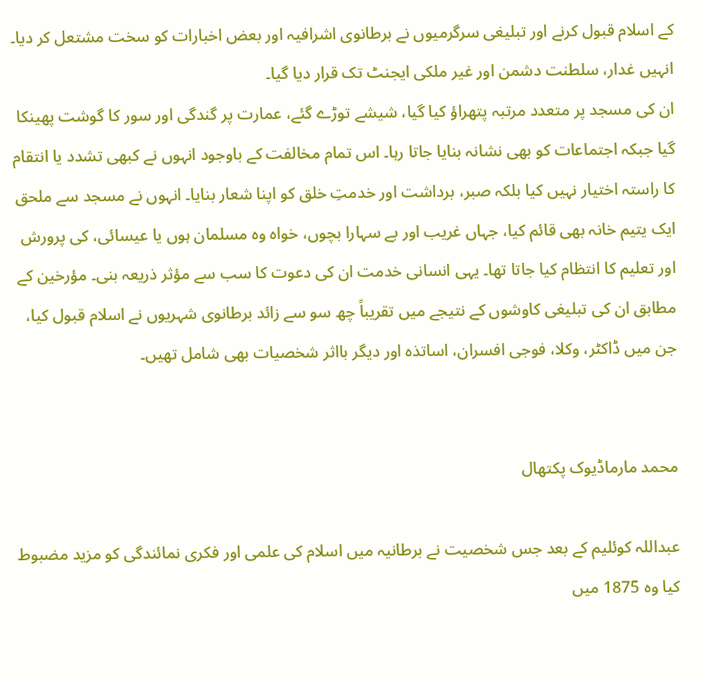کے اسلام قبول کرنے اور تبلیغی سرگرمیوں نے برطانوی اشرافیہ اور بعض اخبارات کو سخت مشتعل کر دیا۔ انہیں غدار، سلطنت دشمن اور غیر ملکی ایجنٹ تک قرار دیا گیا۔
ان کی مسجد پر متعدد مرتبہ پتھراؤ کیا گیا، شیشے توڑے گئے، عمارت پر گندگی اور سور کا گوشت پھینکا گیا جبکہ اجتماعات کو بھی نشانہ بنایا جاتا رہا۔ اس تمام مخالفت کے باوجود انہوں نے کبھی تشدد یا انتقام کا راستہ اختیار نہیں کیا بلکہ صبر، برداشت اور خدمتِ خلق کو اپنا شعار بنایا۔ انہوں نے مسجد سے ملحق ایک یتیم خانہ بھی قائم کیا، جہاں غریب اور بے سہارا بچوں، خواہ وہ مسلمان ہوں یا عیسائی، کی پرورش اور تعلیم کا انتظام کیا جاتا تھا۔ یہی انسانی خدمت ان کی دعوت کا سب سے مؤثر ذریعہ بنی۔ مؤرخین کے مطابق ان کی تبلیغی کاوشوں کے نتیجے میں تقریباً چھ سو سے زائد برطانوی شہریوں نے اسلام قبول کیا، جن میں ڈاکٹر، وکلا، فوجی افسران، اساتذہ اور دیگر بااثر شخصیات بھی شامل تھیں۔


محمد مارماڈیوک پکتھال

عبداللہ کوئلیم کے بعد جس شخصیت نے برطانیہ میں اسلام کی علمی اور فکری نمائندگی کو مزید مضبوط کیا وہ 1875 میں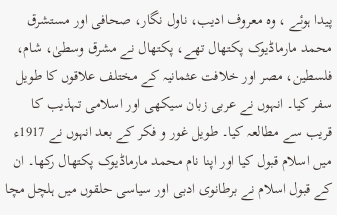پیدا ہوئے ، وہ معروف ادیب، ناول نگار، صحافی اور مستشرق محمد مارماڈیوک پکتھال تھے، پکتھال نے مشرق وسطیٰ، شام، فلسطین، مصر اور خلافت عثمانیہ کے مختلف علاقوں کا طویل سفر کیا۔ انہوں نے عربی زبان سیکھی اور اسلامی تہذیب کا قریب سے مطالعہ کیا۔ طویل غور و فکر کے بعد انہوں نے 1917ء میں اسلام قبول کیا اور اپنا نام محمد مارماڈیوک پکتھال رکھا۔ ان کے قبول اسلام نے برطانوی ادبی اور سیاسی حلقوں میں ہلچل مچا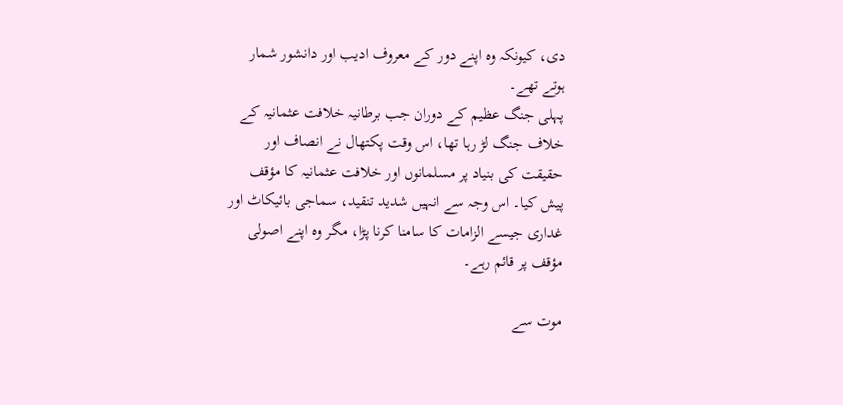دی، کیونکہ وہ اپنے دور کے معروف ادیب اور دانشور شمار ہوتے تھے۔
پہلی جنگ عظیم کے دوران جب برطانیہ خلافت عثمانیہ کے خلاف جنگ لڑ رہا تھا، اس وقت پکتھال نے انصاف اور حقیقت کی بنیاد پر مسلمانوں اور خلافت عثمانیہ کا مؤقف پیش کیا۔ اس وجہ سے انہیں شدید تنقید، سماجی بائیکاٹ اور غداری جیسے الزامات کا سامنا کرنا پڑا، مگر وہ اپنے اصولی مؤقف پر قائم رہے۔

موت سے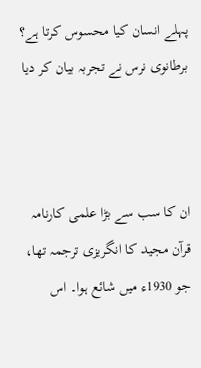پہلے انسان کیا محسوس کرتا ہے؟ برطانوی نرس نے تجربہ بیان کر دیا



ان کا سب سے بڑا علمی کارنامہ قرآن مجید کا انگریزی ترجمہ تھا، جو 1930ء میں شائع ہوا۔ اس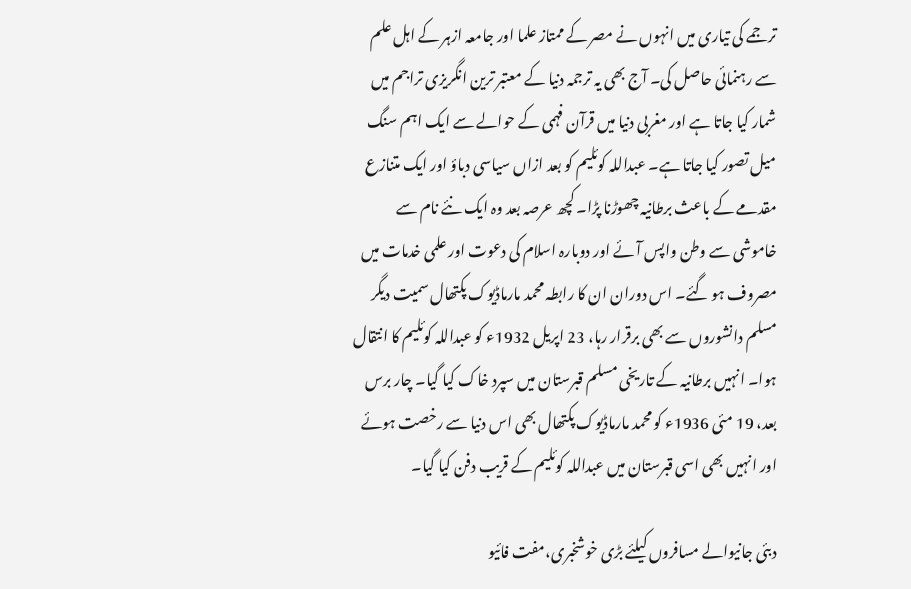ترجمے کی تیاری میں انہوں نے مصر کے ممتاز علما اور جامعہ ازہر کے اہل علم سے رہنمائی حاصل کی۔ آج بھی یہ ترجمہ دنیا کے معتبر ترین انگریزی تراجم میں شمار کیا جاتا ہے اور مغربی دنیا میں قرآن فہمی کے حوالے سے ایک اہم سنگ میل تصور کیا جاتا ہے۔ عبداللہ کوئلیم کو بعد ازاں سیاسی دباؤ اور ایک متنازع مقدمے کے باعث برطانیہ چھوڑنا پڑا۔ کچھ عرصہ بعد وہ ایک نئے نام سے خاموشی سے وطن واپس آئے اور دوبارہ اسلام کی دعوت اور علمی خدمات میں مصروف ہو گئے۔ اس دوران ان کا رابطہ محمد مارماڈیوک پکتھال سمیت دیگر مسلم دانشوروں سے بھی برقرار رہا، 23 اپریل 1932ء کو عبداللہ کوئلیم کا انتقال ہوا۔ انہیں برطانیہ کے تاریخی مسلم قبرستان میں سپرد خاک کیا گیا۔ چار برس بعد، 19 مئی 1936ء کو محمد مارماڈیوک پکتھال بھی اس دنیا سے رخصت ہوئے اور انہیں بھی اسی قبرستان میں عبداللہ کوئلیم کے قریب دفن کیا گیا۔

دبئی جانیوالے مسافروں کیلئے بڑی خوشخبری،مفت فائیو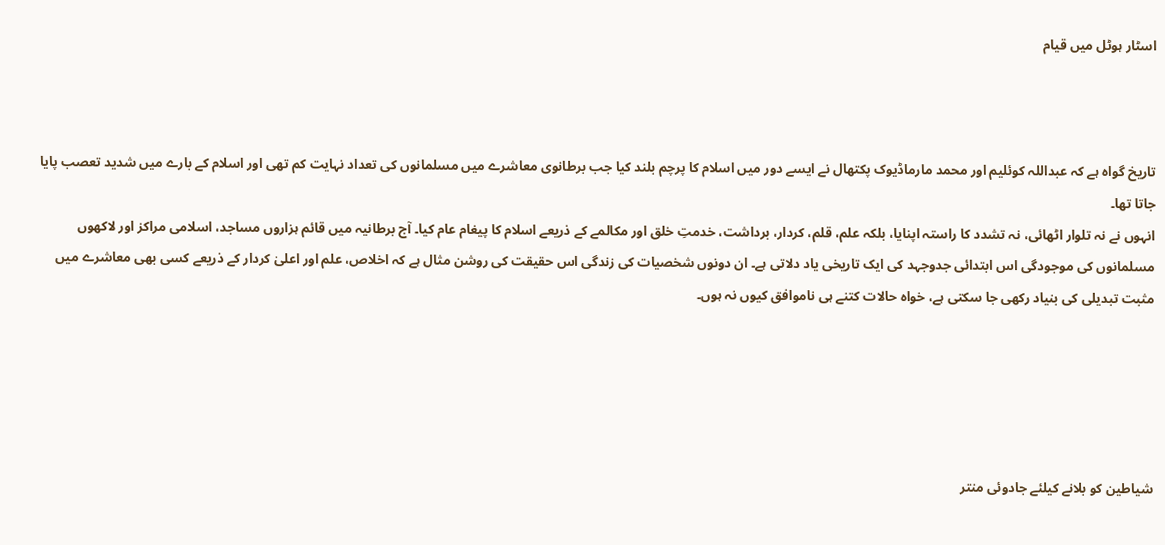اسٹار ہوٹل میں قیام



تاریخ گواہ ہے کہ عبداللہ کوئلیم اور محمد مارماڈیوک پکتھال نے ایسے دور میں اسلام کا پرچم بلند کیا جب برطانوی معاشرے میں مسلمانوں کی تعداد نہایت کم تھی اور اسلام کے بارے میں شدید تعصب پایا جاتا تھا۔
انہوں نے نہ تلوار اٹھائی، نہ تشدد کا راستہ اپنایا، بلکہ علم، قلم، کردار، برداشت، خدمتِ خلق اور مکالمے کے ذریعے اسلام کا پیغام عام کیا۔ آج برطانیہ میں قائم ہزاروں مساجد، اسلامی مراکز اور لاکھوں مسلمانوں کی موجودگی اس ابتدائی جدوجہد کی ایک تاریخی یاد دلاتی ہے۔ ان دونوں شخصیات کی زندگی اس حقیقت کی روشن مثال ہے کہ اخلاص، علم اور اعلیٰ کردار کے ذریعے کسی بھی معاشرے میں مثبت تبدیلی کی بنیاد رکھی جا سکتی ہے، خواہ حالات کتنے ہی ناموافق کیوں نہ ہوں۔





شیاطین کو بلانے کیلئے جادوئی منتر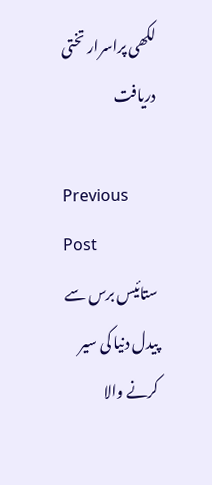لکھی پراسرار تختی دریافت

Previous Post
ستائیس برس سے پیدل دنیا کی سیر کرنے والا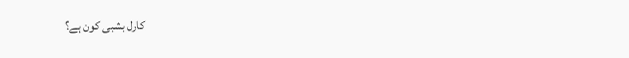کارل بشبی کون ہے؟